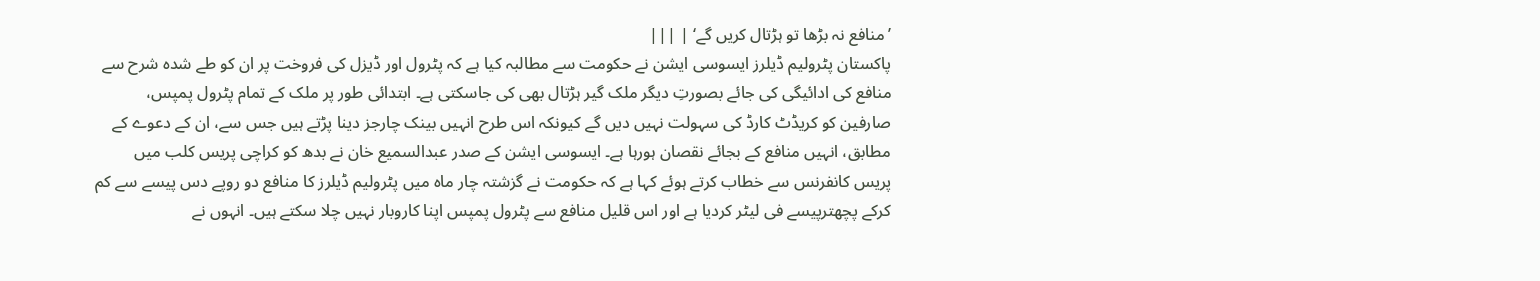’منافع نہ بڑھا تو ہڑتال کریں گے‘ | |||
پاکستان پٹرولیم ڈیلرز ایسوسی ایشن نے حکومت سے مطالبہ کیا ہے کہ پٹرول اور ڈیزل کی فروخت پر ان کو طے شدہ شرح سے منافع کی ادائیگی کی جائے بصورتِ دیگر ملک گیر ہڑتال بھی کی جاسکتی ہے۔ ابتدائی طور پر ملک کے تمام پٹرول پمپس، صارفین کو کریڈٹ کارڈ کی سہولت نہیں دیں گے کیونکہ اس طرح انہیں بینک چارجز دینا پڑتے ہیں جس سے، ان کے دعوے کے مطابق، انہیں منافع کے بجائے نقصان ہورہا ہے۔ ایسوسی ایشن کے صدر عبدالسمیع خان نے بدھ کو کراچی پریس کلب میں پریس کانفرنس سے خطاب کرتے ہوئے کہا ہے کہ حکومت نے گزشتہ چار ماہ میں پٹرولیم ڈیلرز کا منافع دو روپے دس پیسے سے کم کرکے پچھترپیسے فی لیٹر کردیا ہے اور اس قلیل منافع سے پٹرول پمپس اپنا کاروبار نہیں چلا سکتے ہیں۔ انہوں نے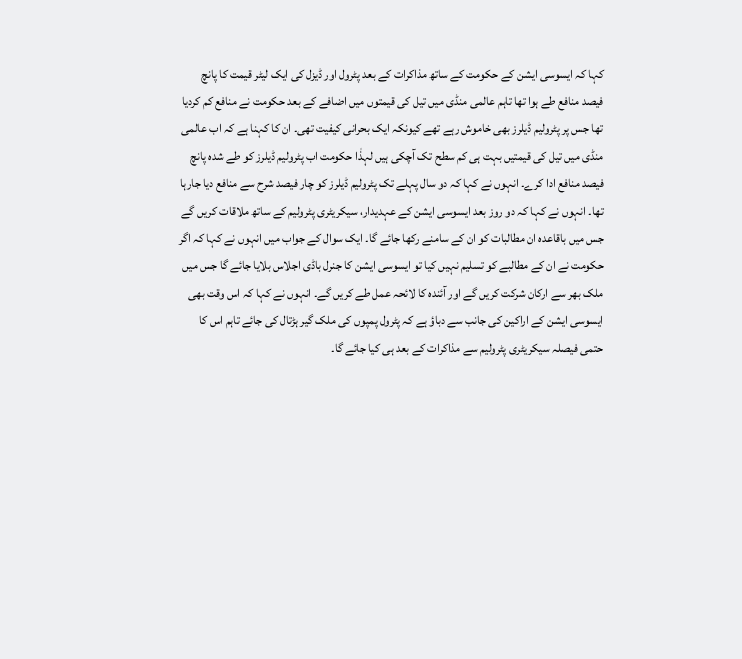کہا کہ ایسوسی ایشن کے حکومت کے ساتھ مذاکرات کے بعد پٹرول اور ڈیزل کی ایک لیٹر قیمت کا پانچ فیصد منافع طے ہوا تھا تاہم عالمی منڈی میں تیل کی قیمتوں میں اضافے کے بعد حکومت نے منافع کم کردیا تھا جس پر پٹرولیم ڈیلرز بھی خاموش رہے تھے کیونکہ ایک بحرانی کیفیت تھی۔ ان کا کہنا ہے کہ اب عالمی منڈی میں تیل کی قیمتیں بہت ہی کم سطح تک آچکی ہیں لہذٰا حکومت اب پٹرولیم ڈیلرز کو طے شدہ پانچ فیصد منافع ادا کرے۔ انہوں نے کہا کہ دو سال پہلے تک پٹرولیم ڈیلرز کو چار فیصد شرح سے منافع دیا جارہا تھا۔ انہوں نے کہا کہ دو روز بعد ایسوسی ایشن کے عہدیدار، سیکریٹری پٹرولیم کے ساتھ ملاقات کریں گے جس میں باقاعدہ ان مطالبات کو ان کے سامنے رکھا جائے گا۔ ایک سوال کے جواب میں انہوں نے کہا کہ اگر حکومت نے ان کے مطالبے کو تسلیم نہیں کیا تو ایسوسی ایشن کا جنرل باڈی اجلاس بلایا جائے گا جس میں ملک بھر سے ارکان شرکت کریں گے اور آئندہ کا لائحہ عمل طے کریں گے۔ انہوں نے کہا کہ اس وقت بھی ایسوسی ایشن کے اراکین کی جانب سے دباؤ ہے کہ پٹرول پمپوں کی ملک گیر ہڑتال کی جائے تاہم اس کا حتمی فیصلہ سیکریٹری پٹرولیم سے مذاکرات کے بعد ہی کیا جائے گا۔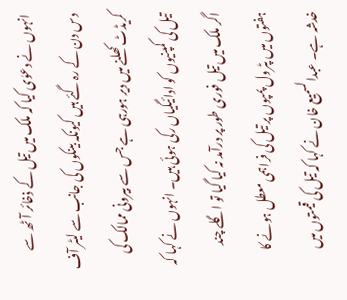انہوں نے دعوٰی کیا کہ ملک میں تیل کے ذخائر آٹھ سے دس دن کے رہ گئے ہیں کیونکہ بینکوں کی جانب سے لیٹر آف کریڈٹ کھلنے میں دیر ہورہی ہے جس سے بیرونی ممالک کی تیل کی کمپنیوں کو ادائیگیاں رکی ہوئی ہیں۔ انہوں نے کہا کہ اگر ملک میں تیل فوری طور پر درآمد نہ کیا گیا تو اگلے چند ہفتوں میں پٹرول پمپوں پر تیل کی فراہمی معطل ہونے کا خدشہ ہے۔ عبدالسمیع خان نے کہا کہ تیل کی قیمتوں میں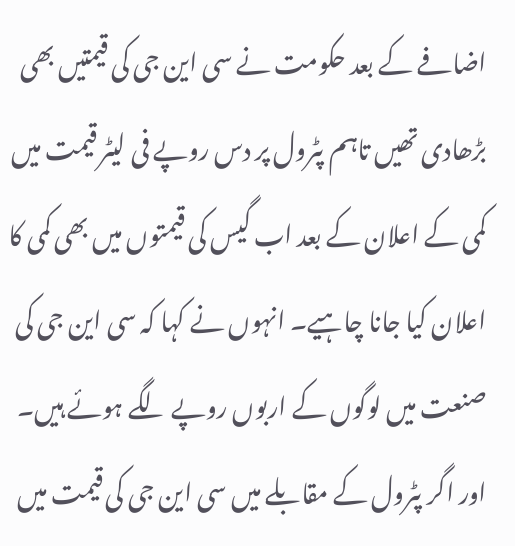اضافے کے بعد حکومت نے سی این جی کی قیمتیں بھی بڑھادی تھیں تاہم پٹرول پر دس روپے فی لیٹر قیمت میں کمی کے اعلان کے بعد اب گیس کی قیمتوں میں بھی کمی کا اعلان کیا جانا چاہیے۔ انہوں نے کہا کہ سی این جی کی صنعت میں لوگوں کے اربوں روپے لگے ہوئے ہیں۔ اور اگر پٹرول کے مقابلے میں سی این جی کی قیمت میں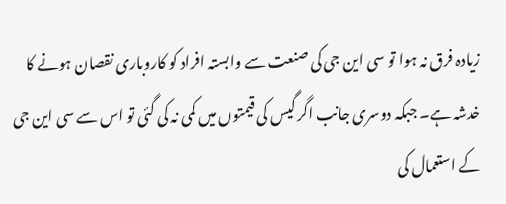زیادہ فرق نہ ہوا تو سی این جی کی صنعت سے وابستہ افراد کو کاروباری نقصان ہونے کا خدشہ ہے۔ جبکہ دوسری جانب اگر گیس کی قیمتوں میں کمی نہ کی گئی تو اس سے سی این جی کے استعمال کی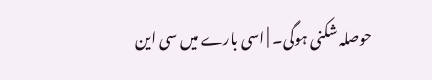حوصلہ شکنی ہوگی۔ | اسی بارے میں سی این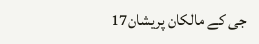جی کے مالکان پریشان17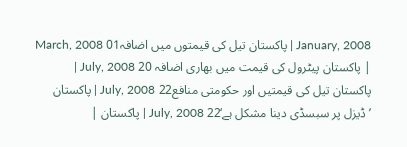January, 2008 | پاکستان تیل کی قیمتوں میں اضافہ01 March, 2008 | پاکستان پیٹرول کی قیمت میں بھاری اضافہ 20 July, 2008 | پاکستان تیل کی قیمتیں اور حکومتی منافع22 July, 2008 | پاکستان ’ڈیزل پر سبسڈی دینا مشکل ہے‘22 July, 2008 | پاکستان |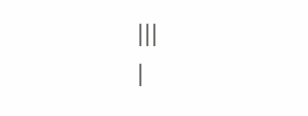|||
|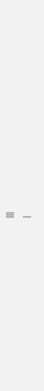|||
|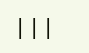|||